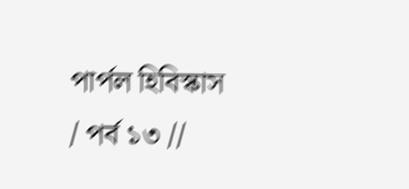পার্পল হিবিস্কাস / পর্ব ১৩ //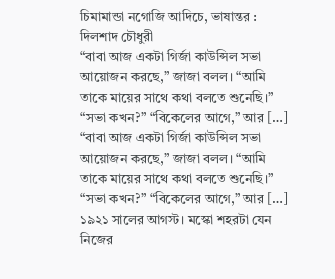চিমামান্ডা নগোজি আদিচে, ভাষান্তর : দিলশাদ চৌধুরী
“বাবা আজ একটা গির্জা কাউন্সিল সভা আয়োজন করছে,” জাজা বলল। “আমি তাকে মায়ের সাথে কথা বলতে শুনেছি।” “সভা কখন?” “বিকেলের আগে,” আর […]
“বাবা আজ একটা গির্জা কাউন্সিল সভা আয়োজন করছে,” জাজা বলল। “আমি তাকে মায়ের সাথে কথা বলতে শুনেছি।” “সভা কখন?” “বিকেলের আগে,” আর […]
১৯২১ সালের আগস্ট। মস্কো শহরটা যেন নিজের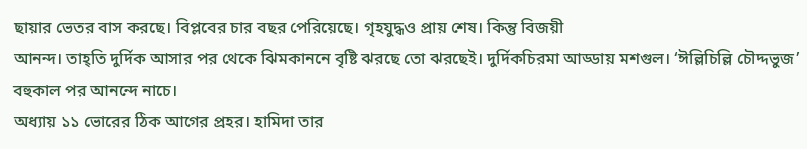ছায়ার ভেতর বাস করছে। বিপ্লবের চার বছর পেরিয়েছে। গৃহযুদ্ধও প্রায় শেষ। কিন্তু বিজয়ী
আনন্দ। তাহ্তি দুর্দিক আসার পর থেকে ঝিমকাননে বৃষ্টি ঝরছে তো ঝরছেই। দুর্দিকচিরমা আড্ডায় মশগুল। ‘ঈল্লিচিল্লি চৌদ্দভুজ’ বহুকাল পর আনন্দে নাচে।
অধ্যায় ১১ ভোরের ঠিক আগের প্রহর। হামিদা তার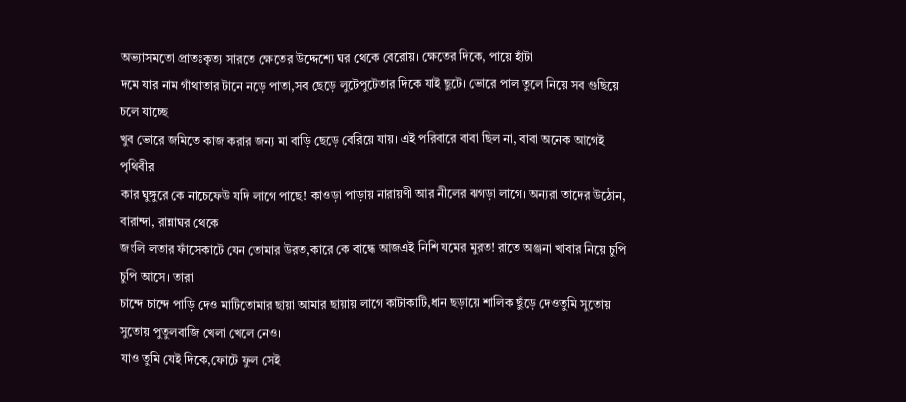অভ্যাসমতো প্রাতঃকৃত্য সারতে ক্ষেতের উদ্দেশ্যে ঘর থেকে বেরোয়। ক্ষেতের দিকে, পায়ে হাঁটা
দমে যার নাম গাঁথাতার টানে নড়ে পাতা,সব ছেড়ে লুটেপুটেতার দিকে যাই ছুটে। ভোরে পাল তুলে নিয়ে সব গুছিয়ে চলে যাচ্ছে
খুব ভোরে জমিতে কাজ করার জন্য মা বাড়ি ছেড়ে বেরিয়ে যায়। এই পরিবারে বাবা ছিল না, বাবা অনেক আগেই পৃথিবীর
কার ঘুঙ্গুরে কে নাচেফেউ যদি লাগে পাছে! কাওড়া পাড়ায় নারায়ণী আর নীলের ঝগড়া লাগে। অন্যরা তাদের উঠোন, বারান্দা, রান্নাঘর থেকে
জংলি লতার ফাঁসেকাটে যেন তোমার উরত,কারে কে বান্ধে আজএই নিশি যমের মুরত! রাতে অঞ্জনা খাবার নিয়ে চুপি চুপি আসে। তারা
চান্দে চান্দে পাড়ি দেও মাটিতোমার ছায়া আমার ছায়ায় লাগে কাটাকাটি,ধান ছড়ায়ে শালিক ছুঁড়ে দেওতুমি সুতোয় সুতোয় পুতুলবাজি খেলা খেলে নেও।
যাও তুমি যেই দিকে,ফোটে ফুল সেই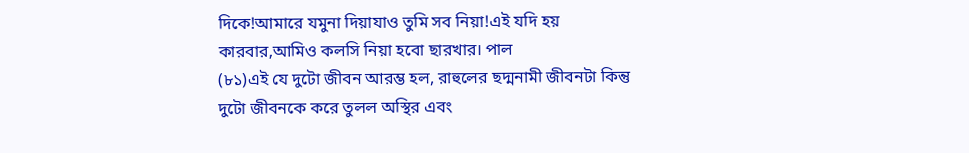দিকে!আমারে যমুনা দিয়াযাও তুমি সব নিয়া!এই যদি হয় কারবার,আমিও কলসি নিয়া হবো ছারখার। পাল
(৮১)এই যে দুটো জীবন আরম্ভ হল, রাহুলের ছদ্মনামী জীবনটা কিন্তু দুটো জীবনকে করে তুলল অস্থির এবং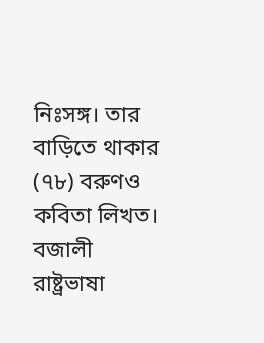নিঃসঙ্গ। তার বাড়িতে থাকার
(৭৮) বরুণও কবিতা লিখত। বজালী রাষ্ট্রভাষা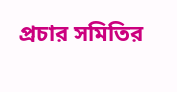প্রচার সমিতির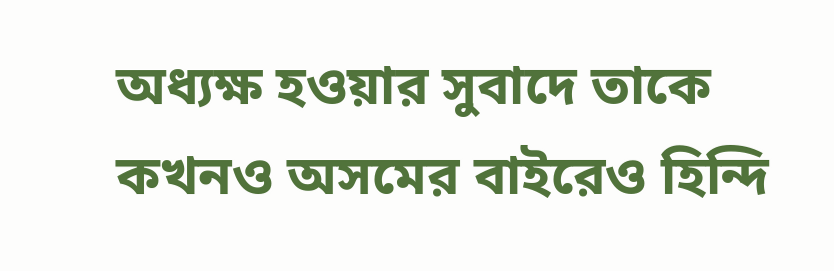অধ্যক্ষ হওয়ার সুবাদে তাকে কখনও অসমের বাইরেও হিন্দি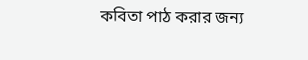কবিতা পাঠ করার জন্য